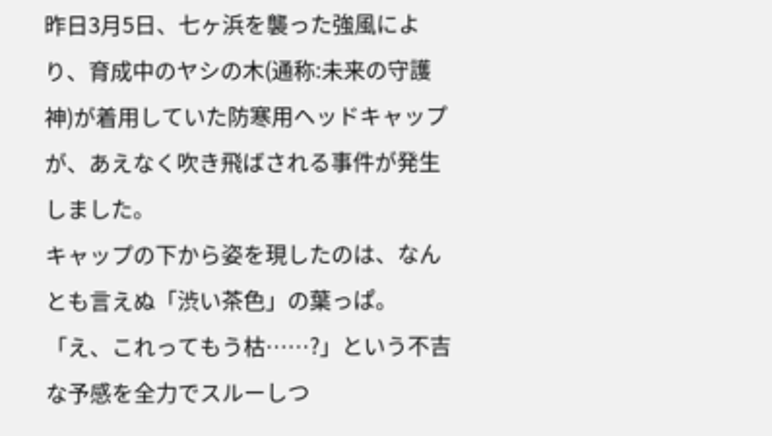昨日3月5日、七ヶ浜を襲った強風により、育成中のヤシの木(通称:未来の守護神)が着用していた防寒用ヘッドキャップが、あえなく吹き飛ばされる事件が発生しました。
キャップの下から姿を現したのは、なんとも言えぬ「渋い茶色」の葉っぱ。 「え、これってもう枯……?」という不吉な予感を全力でスルーしつ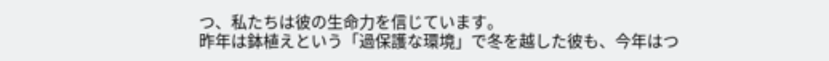つ、私たちは彼の生命力を信じています。
昨年は鉢植えという「過保護な環境」で冬を越した彼も、今年はつ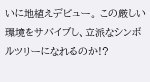いに地植えデビュー。 この厳しい環境をサバイブし、立派なシンボルツリーになれるのか!?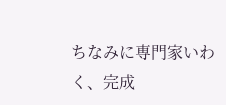ちなみに専門家いわく、完成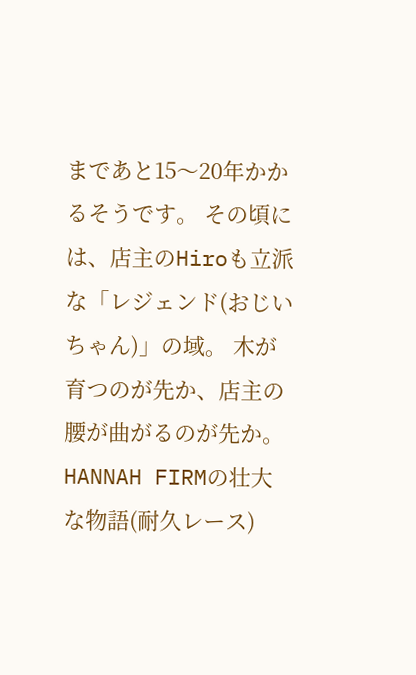まであと15〜20年かかるそうです。 その頃には、店主のHiroも立派な「レジェンド(おじいちゃん)」の域。 木が育つのが先か、店主の腰が曲がるのが先か。HANNAH FIRMの壮大な物語(耐久レース)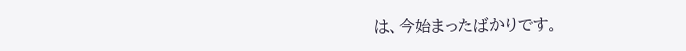は、今始まったばかりです。